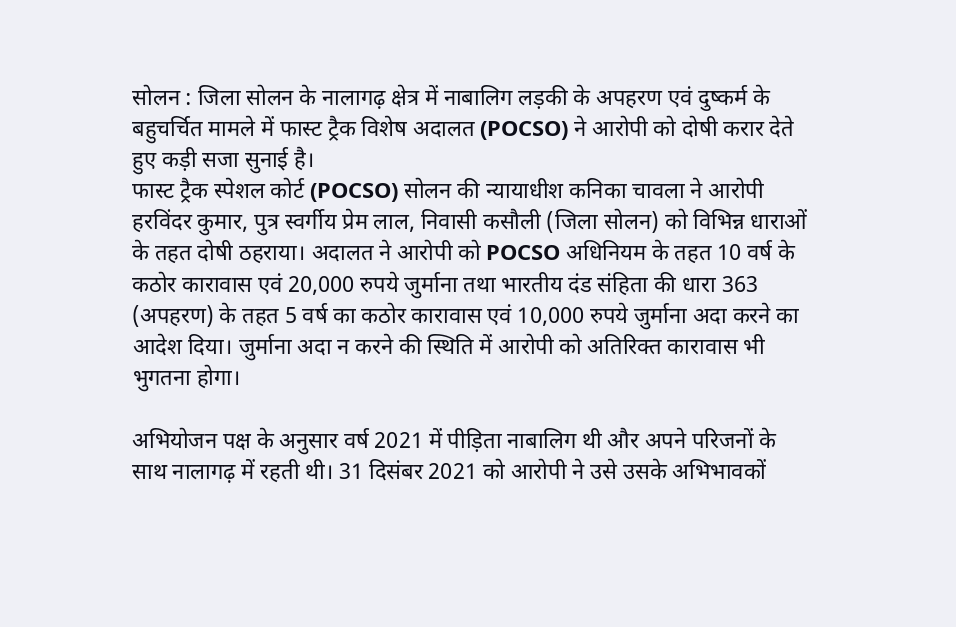सोलन : जिला सोलन के नालागढ़ क्षेत्र में नाबालिग लड़की के अपहरण एवं दुष्कर्म के बहुचर्चित मामले में फास्ट ट्रैक विशेष अदालत (POCSO) ने आरोपी को दोषी करार देते हुए कड़ी सजा सुनाई है।
फास्ट ट्रैक स्पेशल कोर्ट (POCSO) सोलन की न्यायाधीश कनिका चावला ने आरोपी हरविंदर कुमार, पुत्र स्वर्गीय प्रेम लाल, निवासी कसौली (जिला सोलन) को विभिन्न धाराओं के तहत दोषी ठहराया। अदालत ने आरोपी को POCSO अधिनियम के तहत 10 वर्ष के कठोर कारावास एवं 20,000 रुपये जुर्माना तथा भारतीय दंड संहिता की धारा 363 (अपहरण) के तहत 5 वर्ष का कठोर कारावास एवं 10,000 रुपये जुर्माना अदा करने का आदेश दिया। जुर्माना अदा न करने की स्थिति में आरोपी को अतिरिक्त कारावास भी भुगतना होगा।

अभियोजन पक्ष के अनुसार वर्ष 2021 में पीड़िता नाबालिग थी और अपने परिजनों के साथ नालागढ़ में रहती थी। 31 दिसंबर 2021 को आरोपी ने उसे उसके अभिभावकों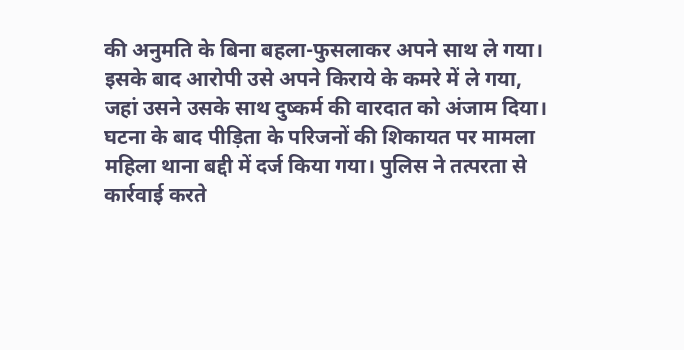की अनुमति के बिना बहला-फुसलाकर अपने साथ ले गया। इसके बाद आरोपी उसे अपने किराये के कमरे में ले गया, जहां उसने उसके साथ दुष्कर्म की वारदात को अंजाम दिया।
घटना के बाद पीड़िता के परिजनों की शिकायत पर मामला महिला थाना बद्दी में दर्ज किया गया। पुलिस ने तत्परता से कार्रवाई करते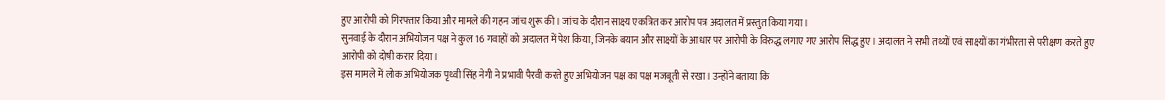हुए आरोपी को गिरफ्तार किया और मामले की गहन जांच शुरू की। जांच के दौरान साक्ष्य एकत्रित कर आरोप पत्र अदालत में प्रस्तुत किया गया।
सुनवाई के दौरान अभियोजन पक्ष ने कुल 16 गवाहों को अदालत में पेश किया, जिनके बयान और साक्ष्यों के आधार पर आरोपी के विरुद्ध लगाए गए आरोप सिद्ध हुए। अदालत ने सभी तथ्यों एवं साक्ष्यों का गंभीरता से परीक्षण करते हुए आरोपी को दोषी करार दिया।
इस मामले में लोक अभियोजक पृथ्वी सिंह नेगी ने प्रभावी पैरवी करते हुए अभियोजन पक्ष का पक्ष मजबूती से रखा। उन्होंने बताया कि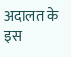अदालत के इस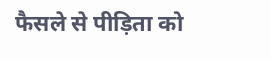फैसले से पीड़िता को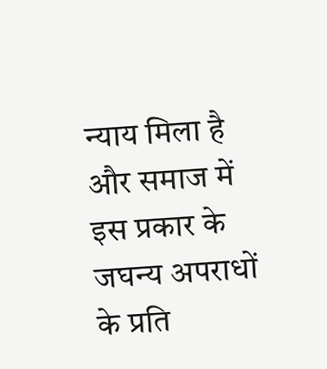न्याय मिला है और समाज में इस प्रकार के जघन्य अपराधों के प्रति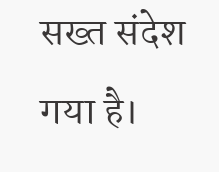सख्त संदेश गया है।